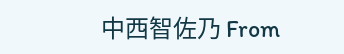中西智佐乃 From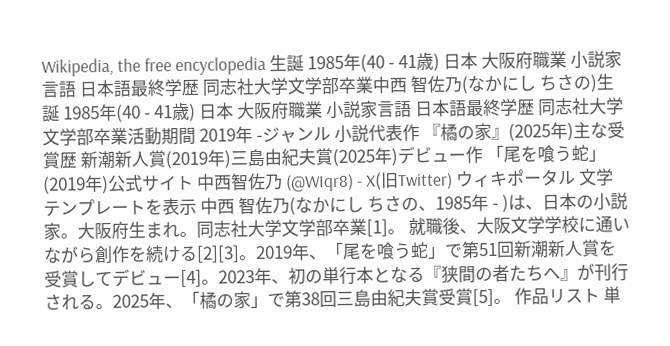Wikipedia, the free encyclopedia 生誕 1985年(40 - 41歳) 日本 大阪府職業 小説家言語 日本語最終学歴 同志社大学文学部卒業中西 智佐乃(なかにし ちさの)生誕 1985年(40 - 41歳) 日本 大阪府職業 小説家言語 日本語最終学歴 同志社大学文学部卒業活動期間 2019年 -ジャンル 小説代表作 『橘の家』(2025年)主な受賞歴 新潮新人賞(2019年)三島由紀夫賞(2025年)デビュー作 「尾を喰う蛇」(2019年)公式サイト 中西智佐乃 (@WIqr8) - X(旧Twitter) ウィキポータル 文学テンプレートを表示 中西 智佐乃(なかにし ちさの、1985年 - )は、日本の小説家。大阪府生まれ。同志社大学文学部卒業[1]。 就職後、大阪文学学校に通いながら創作を続ける[2][3]。2019年、「尾を喰う蛇」で第51回新潮新人賞を受賞してデビュー[4]。2023年、初の単行本となる『狭間の者たちへ』が刊行される。2025年、「橘の家」で第38回三島由紀夫賞受賞[5]。 作品リスト 単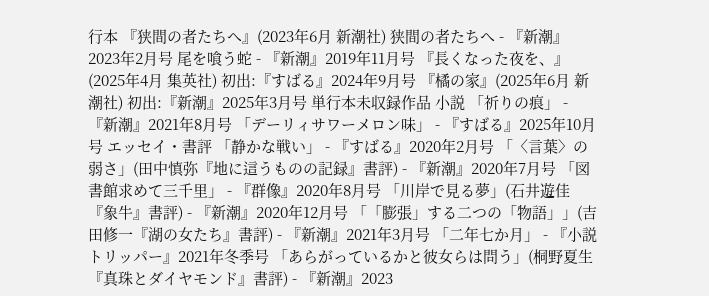行本 『狭間の者たちへ』(2023年6月 新潮社) 狭間の者たちへ - 『新潮』2023年2月号 尾を喰う蛇 - 『新潮』2019年11月号 『長くなった夜を、』(2025年4月 集英社) 初出:『すばる』2024年9月号 『橘の家』(2025年6月 新潮社) 初出:『新潮』2025年3月号 単行本未収録作品 小説 「祈りの痕」 - 『新潮』2021年8月号 「デーリィサワーメロン味」 - 『すばる』2025年10月号 エッセイ・書評 「静かな戦い」 - 『すばる』2020年2月号 「〈言葉〉の弱さ」(田中慎弥『地に這うものの記録』書評) - 『新潮』2020年7月号 「図書館求めて三千里」 - 『群像』2020年8月号 「川岸で見る夢」(石井遊佳『象牛』書評) - 『新潮』2020年12月号 「「膨張」する二つの「物語」」(吉田修一『湖の女たち』書評) - 『新潮』2021年3月号 「二年七か月」 - 『小説トリッパー』2021年冬季号 「あらがっているかと彼女らは問う」(桐野夏生『真珠とダイヤモンド』書評) - 『新潮』2023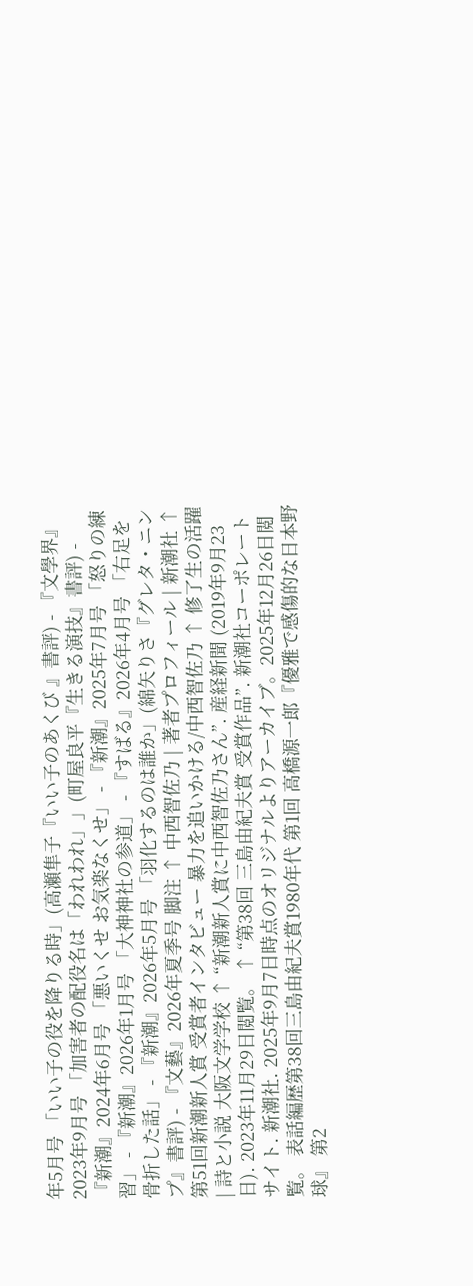年5月号 「いい子の役を降りる時」(高瀬隼子『いい子のあくび 』書評) - 『文學界』2023年9月号 「加害者の配役名は「われわれ」」(町屋良平『生きる演技』書評) - 『新潮』2024年6月号 「悪いくせ お気楽なくせ」 - 『新潮』2025年7月号 「怒りの練習」 - 『新潮』2026年1月号 「大神神社の参道」 - 『すばる』2026年4月号 「右足を骨折した話」 - 『新潮』2026年5月号 「羽化するのは誰か」(綿矢りさ『グレタ・ニンプ』書評) - 『文藝』2026年夏季号 脚注 ↑ 中西智佐乃 | 著者プロフィール | 新潮社 ↑ 第51回新潮新人賞 受賞者インタビュー 暴力を追いかける/中西智佐乃 ↑ 修了生の活躍 | 詩と小説 大阪文学学校 ↑ “新潮新人賞に中西智佐乃さん”. 産経新聞 (2019年9月23日). 2023年11月29日閲覧。 ↑ “第38回 三島由紀夫賞 受賞作品”. 新潮社コーポレートサイト. 新潮社. 2025年9月7日時点のオリジナルよりアーカイブ。2025年12月26日閲覧。 表話編歴第38回三島由紀夫賞1980年代 第1回 高橋源一郎『優雅で感傷的な日本野球』 第2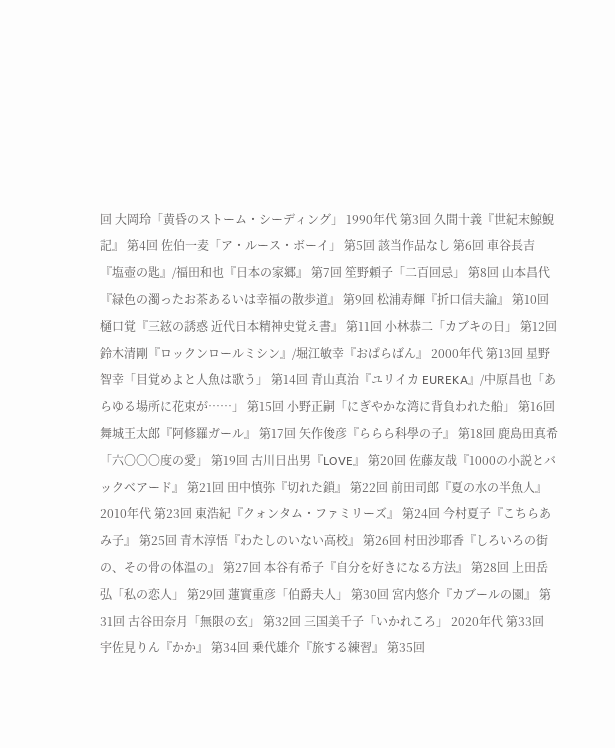回 大岡玲「黄昏のストーム・シーディング」 1990年代 第3回 久間十義『世紀末鯨鯢記』 第4回 佐伯一麦「ア・ルース・ボーイ」 第5回 該当作品なし 第6回 車谷長吉『塩壺の匙』/福田和也『日本の家郷』 第7回 笙野頼子「二百回忌」 第8回 山本昌代『緑色の濁ったお茶あるいは幸福の散歩道』 第9回 松浦寿輝『折口信夫論』 第10回 樋口覚『三絃の誘惑 近代日本精神史覚え書』 第11回 小林恭二「カブキの日」 第12回 鈴木清剛『ロックンロールミシン』/堀江敏幸『おぱらばん』 2000年代 第13回 星野智幸「目覚めよと人魚は歌う」 第14回 青山真治『ユリイカ EUREKA』/中原昌也「あらゆる場所に花束が……」 第15回 小野正嗣「にぎやかな湾に背負われた船」 第16回 舞城王太郎『阿修羅ガール』 第17回 矢作俊彦『ららら科學の子』 第18回 鹿島田真希「六〇〇〇度の愛」 第19回 古川日出男『LOVE』 第20回 佐藤友哉『1000の小説とバックベアード』 第21回 田中慎弥『切れた鎖』 第22回 前田司郎『夏の水の半魚人』 2010年代 第23回 東浩紀『クォンタム・ファミリーズ』 第24回 今村夏子『こちらあみ子』 第25回 青木淳悟『わたしのいない高校』 第26回 村田沙耶香『しろいろの街の、その骨の体温の』 第27回 本谷有希子『自分を好きになる方法』 第28回 上田岳弘「私の恋人」 第29回 蓮實重彦「伯爵夫人」 第30回 宮内悠介『カブールの園』 第31回 古谷田奈月「無限の玄」 第32回 三国美千子「いかれころ」 2020年代 第33回 宇佐見りん『かか』 第34回 乗代雄介『旅する練習』 第35回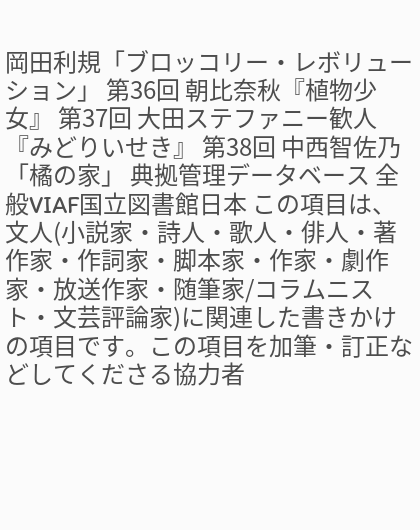岡田利規「ブロッコリー・レボリューション」 第36回 朝比奈秋『植物少女』 第37回 大田ステファニー歓人『みどりいせき』 第38回 中西智佐乃「橘の家」 典拠管理データベース 全般VIAF国立図書館日本 この項目は、文人(小説家・詩人・歌人・俳人・著作家・作詞家・脚本家・作家・劇作家・放送作家・随筆家/コラムニスト・文芸評論家)に関連した書きかけの項目です。この項目を加筆・訂正などしてくださる協力者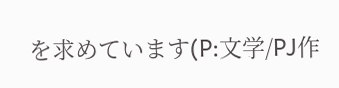を求めています(P:文学/PJ作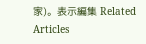家)。表示編集 Related Articles